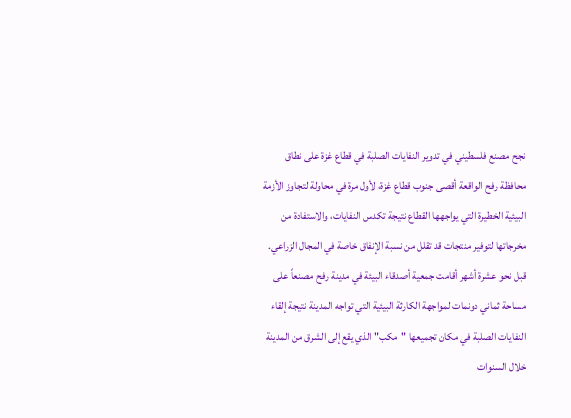نجح مصنع فلسطيني في تدوير النفايات الصلبة في قطاع غزة على نطاق محافظة رفح الواقعة أقصى جنوب قطاع غزة، لأول مرة في محاولة لتجاوز الأزمة البيئية الخطيرة التي يواجهها القطاع نتيجة تكدس النفايات، والاستفادة من مخرجاتها لتوفير منتجات قد تقلل من نسبة الإنفاق خاصة في المجال الزراعي.
قبل نحو عشرة أشهر أقامت جمعية أصدقاء البيئة في مدينة رفح مصنعاً على مساحة ثماني دونمات لمواجهة الكارثة البيئية التي تواجه المدينة نتيجة إلقاء النفايات الصلبة في مكان تجميعها "مكب" الذي يقع إلى الشرق من المدينة خلال السنوات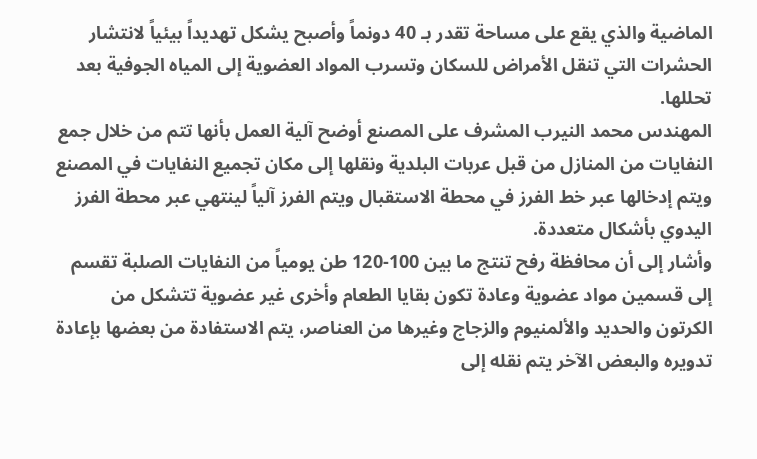الماضية والذي يقع على مساحة تقدر بـ 40 دونماً وأصبح يشكل تهديداً بيئياً لانتشار الحشرات التي تنقل الأمراض للسكان وتسرب المواد العضوية إلى المياه الجوفية بعد تحللها.
المهندس محمد النيرب المشرف على المصنع أوضح آلية العمل بأنها تتم من خلال جمع النفايات من المنازل من قبل عربات البلدية ونقلها إلى مكان تجميع النفايات في المصنع ويتم إدخالها عبر خط الفرز في محطة الاستقبال ويتم الفرز آلياً لينتهي عبر محطة الفرز اليدوي بأشكال متعددة.
وأشار إلى أن محافظة رفح تنتج ما بين 100-120 طن يومياً من النفايات الصلبة تقسم إلى قسمين مواد عضوية وعادة تكون بقايا الطعام وأخرى غير عضوية تتشكل من الكرتون والحديد والألمنيوم والزجاج وغيرها من العناصر، يتم الاستفادة من بعضها بإعادة تدويره والبعض الآخر يتم نقله إلى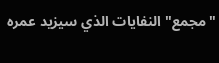"مجمع" النفايات الذي سيزيد عمره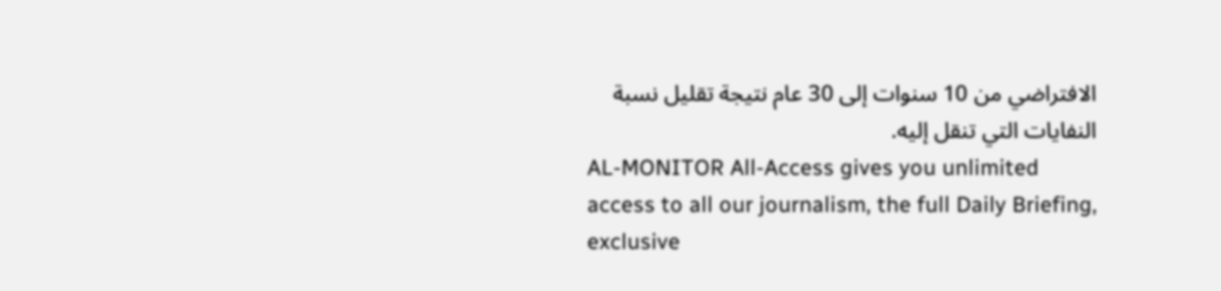الافتراضي من 10 سنوات إلى 30 عام نتيجة تقليل نسبة النفايات التي تنقل إليه.
AL-MONITOR All-Access gives you unlimited access to all our journalism, the full Daily Briefing, exclusive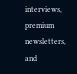interviews, premium newsletters, and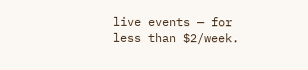live events — for less than $2/week.